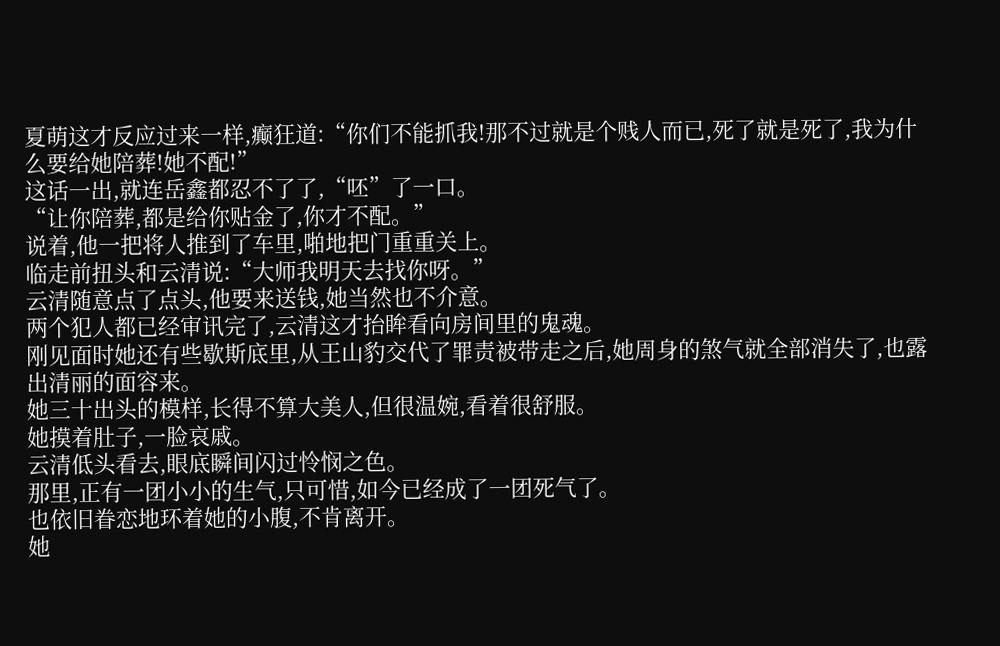夏萌这才反应过来一样,癫狂道:“你们不能抓我!那不过就是个贱人而已,死了就是死了,我为什么要给她陪葬!她不配!”
这话一出,就连岳鑫都忍不了了,“呸”了一口。
“让你陪葬,都是给你贴金了,你才不配。”
说着,他一把将人推到了车里,啪地把门重重关上。
临走前扭头和云清说:“大师我明天去找你呀。”
云清随意点了点头,他要来送钱,她当然也不介意。
两个犯人都已经审讯完了,云清这才抬眸看向房间里的鬼魂。
刚见面时她还有些歇斯底里,从王山豹交代了罪责被带走之后,她周身的煞气就全部消失了,也露出清丽的面容来。
她三十出头的模样,长得不算大美人,但很温婉,看着很舒服。
她摸着肚子,一脸哀戚。
云清低头看去,眼底瞬间闪过怜悯之色。
那里,正有一团小小的生气,只可惜,如今已经成了一团死气了。
也依旧眷恋地环着她的小腹,不肯离开。
她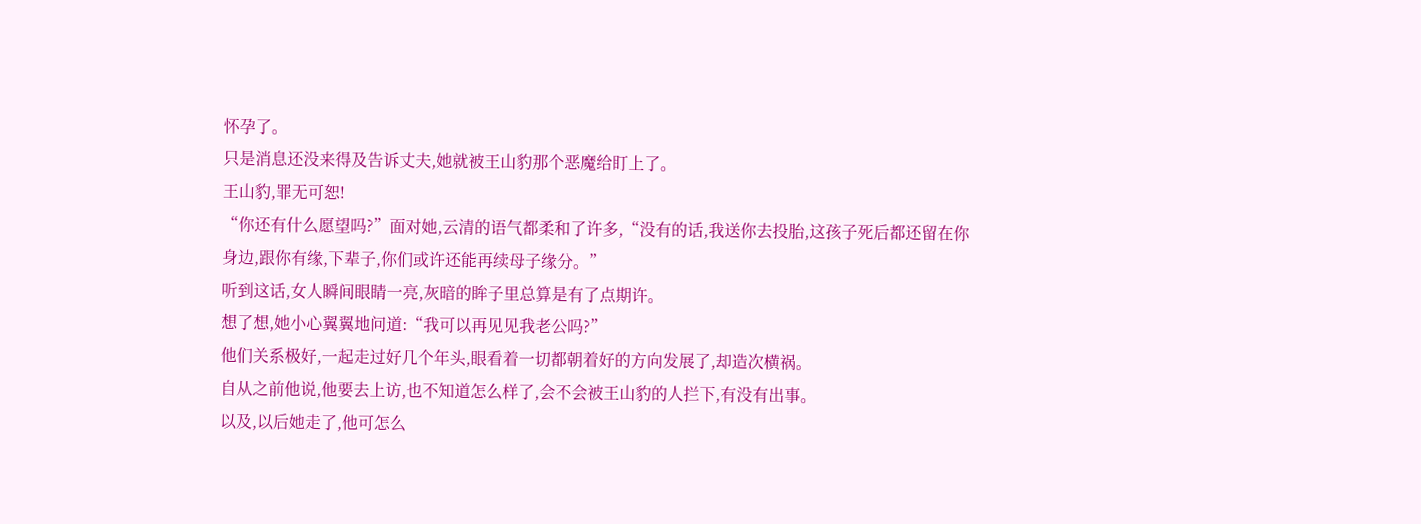怀孕了。
只是消息还没来得及告诉丈夫,她就被王山豹那个恶魔给盯上了。
王山豹,罪无可恕!
“你还有什么愿望吗?”面对她,云清的语气都柔和了许多,“没有的话,我送你去投胎,这孩子死后都还留在你身边,跟你有缘,下辈子,你们或许还能再续母子缘分。”
听到这话,女人瞬间眼睛一亮,灰暗的眸子里总算是有了点期许。
想了想,她小心翼翼地问道:“我可以再见见我老公吗?”
他们关系极好,一起走过好几个年头,眼看着一切都朝着好的方向发展了,却造次横祸。
自从之前他说,他要去上访,也不知道怎么样了,会不会被王山豹的人拦下,有没有出事。
以及,以后她走了,他可怎么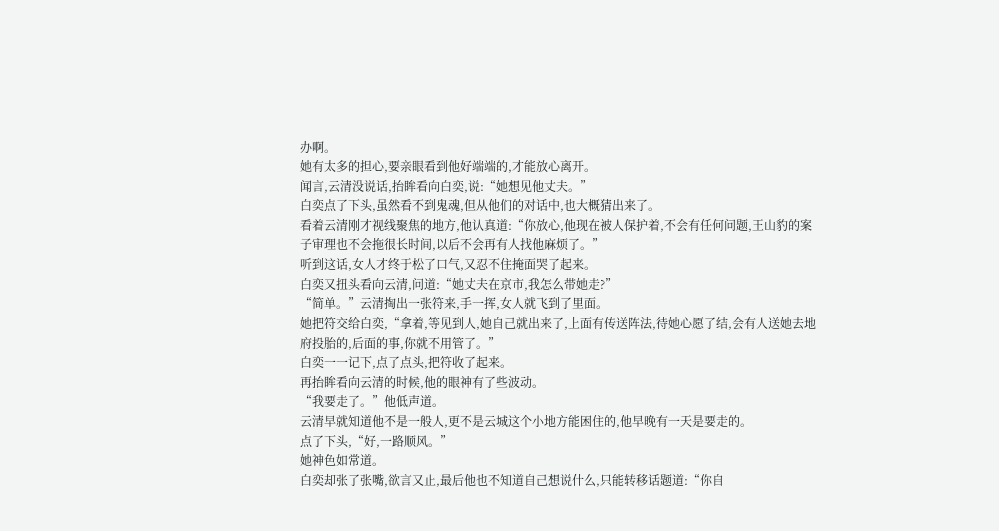办啊。
她有太多的担心,要亲眼看到他好端端的,才能放心离开。
闻言,云清没说话,抬眸看向白奕,说:“她想见他丈夫。”
白奕点了下头,虽然看不到鬼魂,但从他们的对话中,也大概猜出来了。
看着云清刚才视线聚焦的地方,他认真道:“你放心,他现在被人保护着,不会有任何问题,王山豹的案子审理也不会拖很长时间,以后不会再有人找他麻烦了。”
听到这话,女人才终于松了口气,又忍不住掩面哭了起来。
白奕又扭头看向云清,问道:“她丈夫在京市,我怎么带她走?”
“简单。”云清掏出一张符来,手一挥,女人就飞到了里面。
她把符交给白奕,“拿着,等见到人,她自己就出来了,上面有传送阵法,待她心愿了结,会有人送她去地府投胎的,后面的事,你就不用管了。”
白奕一一记下,点了点头,把符收了起来。
再抬眸看向云清的时候,他的眼神有了些波动。
“我要走了。”他低声道。
云清早就知道他不是一般人,更不是云城这个小地方能困住的,他早晚有一天是要走的。
点了下头,“好,一路顺风。”
她神色如常道。
白奕却张了张嘴,欲言又止,最后他也不知道自己想说什么,只能转移话题道:“你自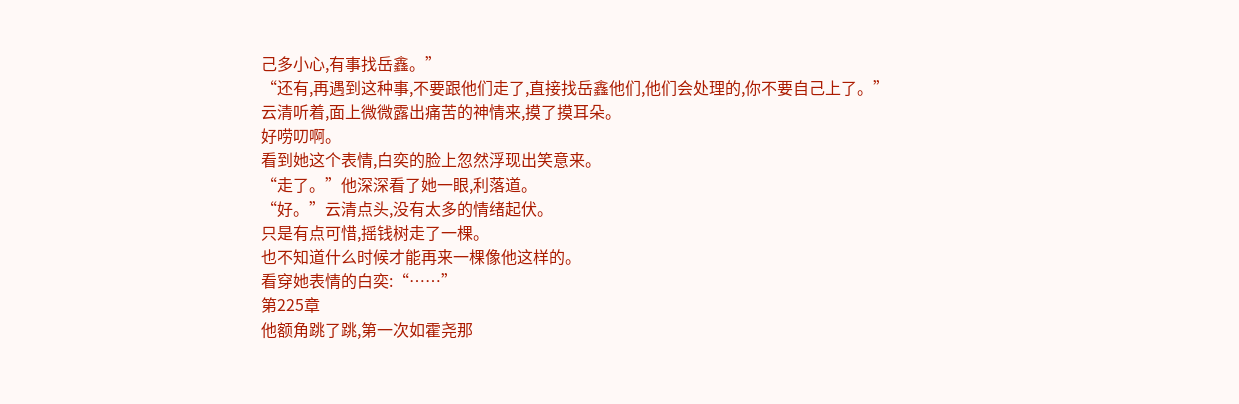己多小心,有事找岳鑫。”
“还有,再遇到这种事,不要跟他们走了,直接找岳鑫他们,他们会处理的,你不要自己上了。”
云清听着,面上微微露出痛苦的神情来,摸了摸耳朵。
好唠叨啊。
看到她这个表情,白奕的脸上忽然浮现出笑意来。
“走了。”他深深看了她一眼,利落道。
“好。”云清点头,没有太多的情绪起伏。
只是有点可惜,摇钱树走了一棵。
也不知道什么时候才能再来一棵像他这样的。
看穿她表情的白奕:“……”
第225章
他额角跳了跳,第一次如霍尧那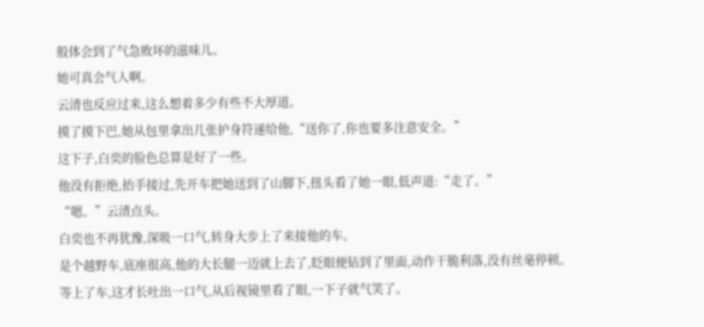般体会到了气急败坏的滋味儿。
她可真会气人啊。
云清也反应过来,这么想着多少有些不大厚道。
摸了摸下巴,她从包里拿出几张护身符递给他,“送你了,你也要多注意安全。”
这下子,白奕的脸色总算是好了一些。
他没有拒绝,抬手接过,先开车把她送到了山脚下,扭头看了她一眼,低声道:“走了。”
“嗯。”云清点头。
白奕也不再犹豫,深吸一口气,转身大步上了来接他的车。
是个越野车,底座很高,他的大长腿一迈就上去了,眨眼便钻到了里面,动作干脆利落,没有丝毫停顿。
等上了车,这才长吐出一口气,从后视镜里看了眼,一下子就气笑了。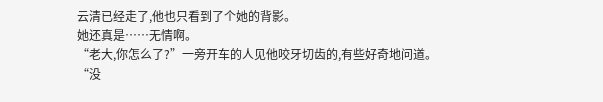云清已经走了,他也只看到了个她的背影。
她还真是……无情啊。
“老大,你怎么了?”一旁开车的人见他咬牙切齿的,有些好奇地问道。
“没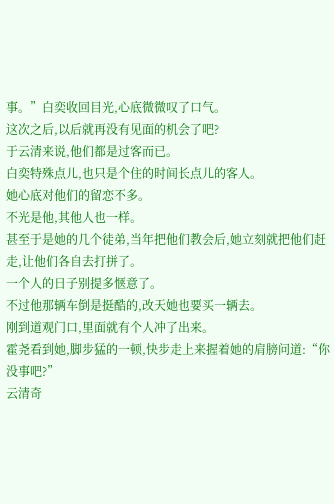事。”白奕收回目光,心底微微叹了口气。
这次之后,以后就再没有见面的机会了吧?
于云清来说,他们都是过客而已。
白奕特殊点儿,也只是个住的时间长点儿的客人。
她心底对他们的留恋不多。
不光是他,其他人也一样。
甚至于是她的几个徒弟,当年把他们教会后,她立刻就把他们赶走,让他们各自去打拼了。
一个人的日子别提多惬意了。
不过他那辆车倒是挺酷的,改天她也要买一辆去。
刚到道观门口,里面就有个人冲了出来。
霍尧看到她,脚步猛的一顿,快步走上来握着她的肩膀问道:“你没事吧?”
云清奇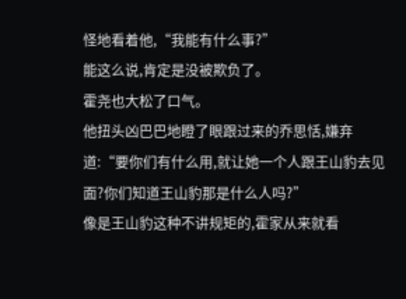怪地看着他,“我能有什么事?”
能这么说,肯定是没被欺负了。
霍尧也大松了口气。
他扭头凶巴巴地瞪了眼跟过来的乔思恬,嫌弃道:“要你们有什么用,就让她一个人跟王山豹去见面?你们知道王山豹那是什么人吗?”
像是王山豹这种不讲规矩的,霍家从来就看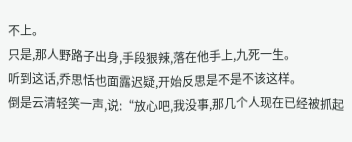不上。
只是,那人野路子出身,手段狠辣,落在他手上,九死一生。
听到这话,乔思恬也面露迟疑,开始反思是不是不该这样。
倒是云清轻笑一声,说:“放心吧,我没事,那几个人现在已经被抓起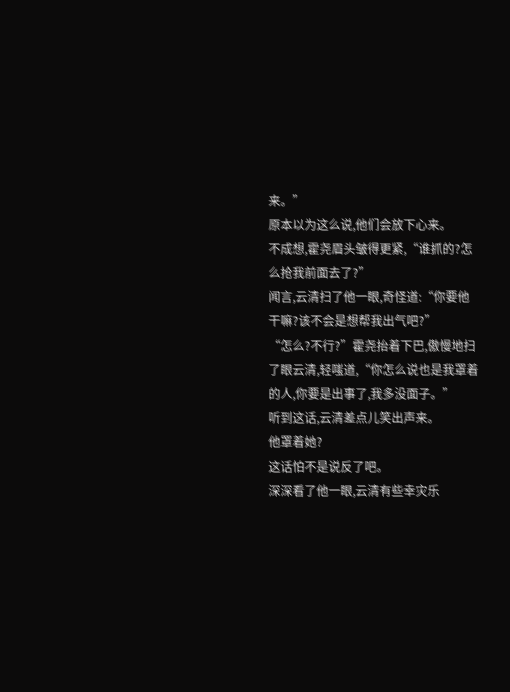来。”
原本以为这么说,他们会放下心来。
不成想,霍尧眉头皱得更紧,“谁抓的?怎么抢我前面去了?”
闻言,云清扫了他一眼,奇怪道:“你要他干嘛?该不会是想帮我出气吧?”
“怎么?不行?”霍尧抬着下巴,傲慢地扫了眼云清,轻嗤道,“你怎么说也是我罩着的人,你要是出事了,我多没面子。”
听到这话,云清差点儿笑出声来。
他罩着她?
这话怕不是说反了吧。
深深看了他一眼,云清有些幸灾乐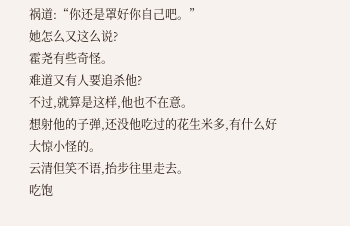祸道:“你还是罩好你自己吧。”
她怎么又这么说?
霍尧有些奇怪。
难道又有人要追杀他?
不过,就算是这样,他也不在意。
想射他的子弹,还没他吃过的花生米多,有什么好大惊小怪的。
云清但笑不语,抬步往里走去。
吃饱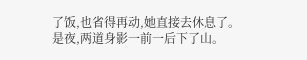了饭,也省得再动,她直接去休息了。
是夜,两道身影一前一后下了山。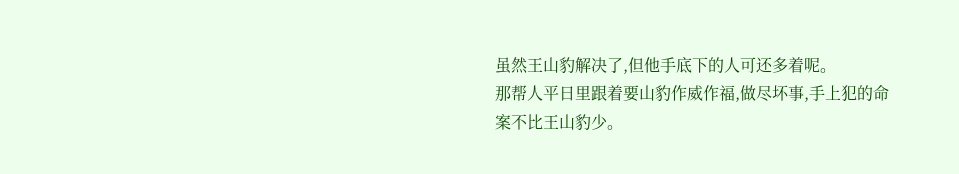虽然王山豹解决了,但他手底下的人可还多着呢。
那帮人平日里跟着要山豹作威作福,做尽坏事,手上犯的命案不比王山豹少。